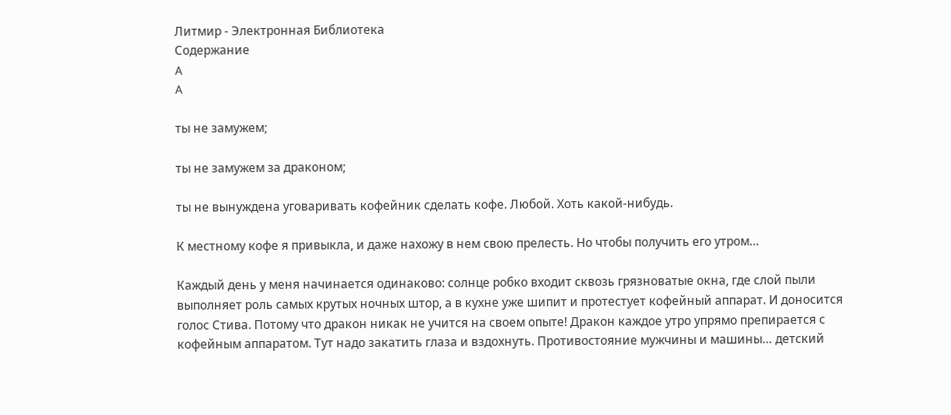Литмир - Электронная Библиотека
Содержание
A
A

ты не замужем;

ты не замужем за драконом;

ты не вынуждена уговаривать кофейник сделать кофе. Любой. Хоть какой-нибудь.

К местному кофе я привыкла, и даже нахожу в нем свою прелесть. Но чтобы получить его утром…

Каждый день у меня начинается одинаково: солнце робко входит сквозь грязноватые окна, где слой пыли выполняет роль самых крутых ночных штор, а в кухне уже шипит и протестует кофейный аппарат. И доносится голос Стива. Потому что дракон никак не учится на своем опыте! Дракон каждое утро упрямо препирается с кофейным аппаратом. Тут надо закатить глаза и вздохнуть. Противостояние мужчины и машины… детский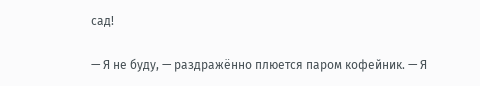сад!

— Я не буду, — раздражённо плюется паром кофейник. — Я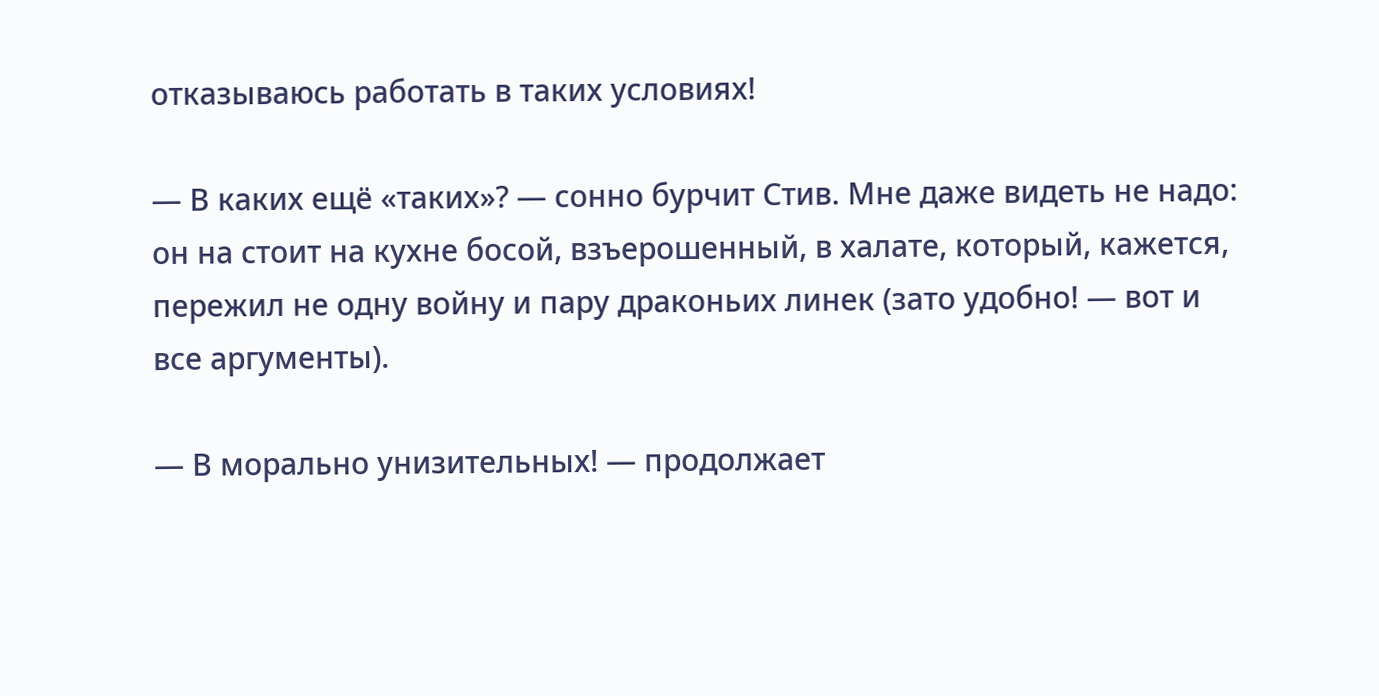отказываюсь работать в таких условиях!

— В каких ещё «таких»? — сонно бурчит Стив. Мне даже видеть не надо: он на стоит на кухне босой, взъерошенный, в халате, который, кажется, пережил не одну войну и пару драконьих линек (зато удобно! — вот и все аргументы).

— В морально унизительных! — продолжает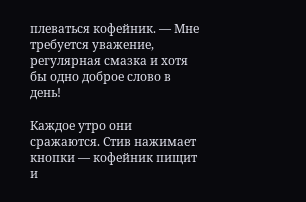плеваться кофейник. — Мне требуется уважение, регулярная смазка и хотя бы одно доброе слово в день!

Каждое утро они сражаются. Стив нажимает кнопки — кофейник пищит и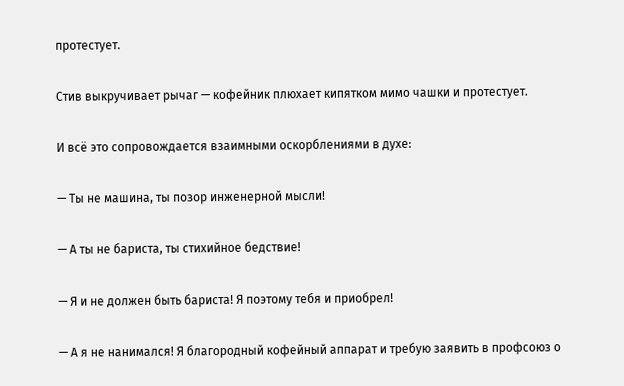протестует.

Стив выкручивает рычаг — кофейник плюхает кипятком мимо чашки и протестует.

И всё это сопровождается взаимными оскорблениями в духе:

— Ты не машина, ты позор инженерной мысли!

— А ты не бариста, ты стихийное бедствие!

— Я и не должен быть бариста! Я поэтому тебя и приобрел!

— А я не нанимался! Я благородный кофейный аппарат и требую заявить в профсоюз о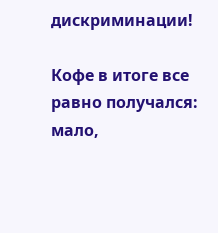дискриминации!

Кофе в итоге все равно получался: мало,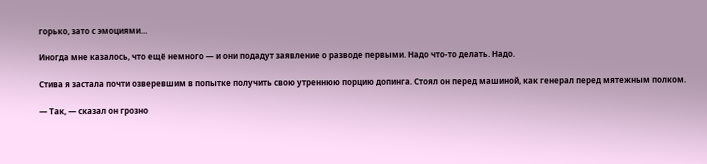горько, зато с эмоциями…

Иногда мне казалось, что ещё немного — и они подадут заявление о разводе первыми. Надо что-то делать. Надо.

Стива я застала почти озверевшим в попытке получить свою утреннюю порцию допинга. Стоял он перед машиной, как генерал перед мятежным полком.

— Так, — сказал он грозно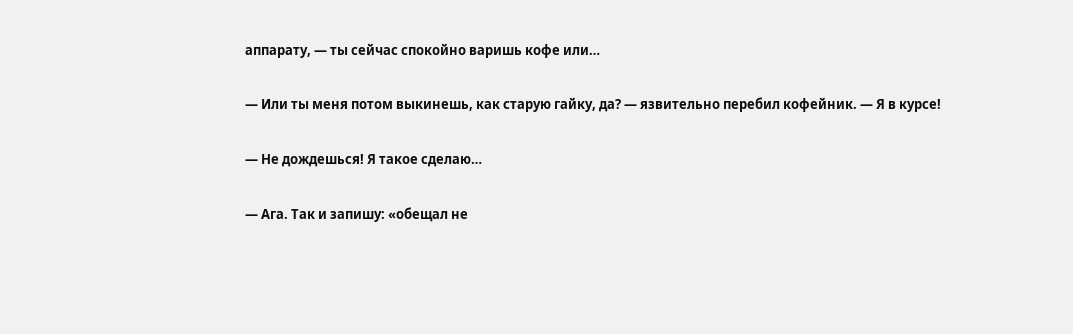аппарату, — ты сейчас спокойно варишь кофе или…

— Или ты меня потом выкинешь, как старую гайку, да? — язвительно перебил кофейник. — Я в курсе!

— Не дождешься! Я такое сделаю…

— Ага. Так и запишу: «обещал не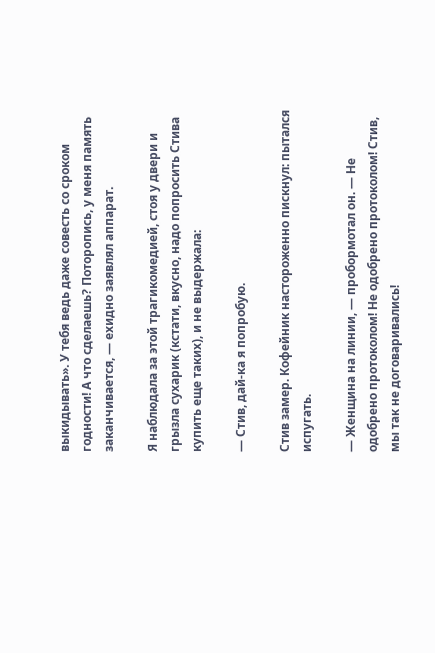выкидывать». У тебя ведь даже совесть со сроком годности! А что сделаешь? Поторопись, у меня память заканчивается, — ехидно заявлял аппарат.

Я наблюдала за этой трагикомедией, стоя у двери и грызла сухарик (кстати, вкусно, надо попросить Стива купить еще таких), и не выдержала:

— Стив, дай-ка я попробую.

Стив замер. Кофейник настороженно пискнул: пытался испугать.

— Женщина на линии, — пробормотал он. — Не одобрено протоколом! Не одобрено протоколом! Стив, мы так не договаривались!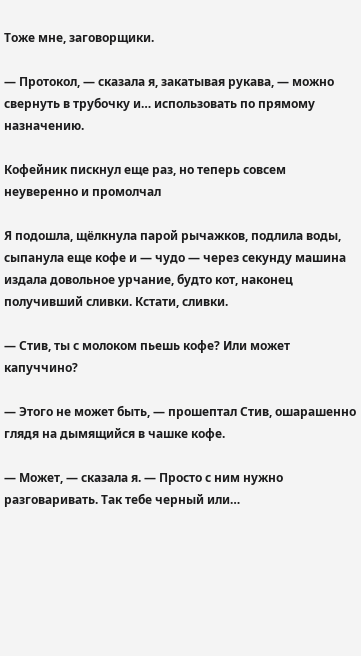Тоже мне, заговорщики.

— Протокол, — сказала я, закатывая рукава, — можно свернуть в трубочку и… использовать по прямому назначению.

Кофейник пискнул еще раз, но теперь совсем неуверенно и промолчал

Я подошла, щёлкнула парой рычажков, подлила воды, сыпанула еще кофе и — чудо — через секунду машина издала довольное урчание, будто кот, наконец получивший сливки. Кстати, сливки.

— Стив, ты с молоком пьешь кофе? Или может капуччино?

— Этого не может быть, — прошептал Стив, ошарашенно глядя на дымящийся в чашке кофе.

— Может, — сказала я. — Просто с ним нужно разговаривать. Так тебе черный или…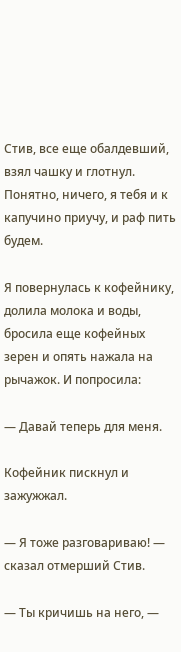Стив, все еще обалдевший, взял чашку и глотнул. Понятно, ничего, я тебя и к капучино приучу, и раф пить будем.

Я повернулась к кофейнику, долила молока и воды, бросила еще кофейных зерен и опять нажала на рычажок. И попросила:

— Давай теперь для меня.

Кофейник пискнул и зажужжал.

— Я тоже разговариваю! — сказал отмерший Стив.

— Ты кричишь на него, —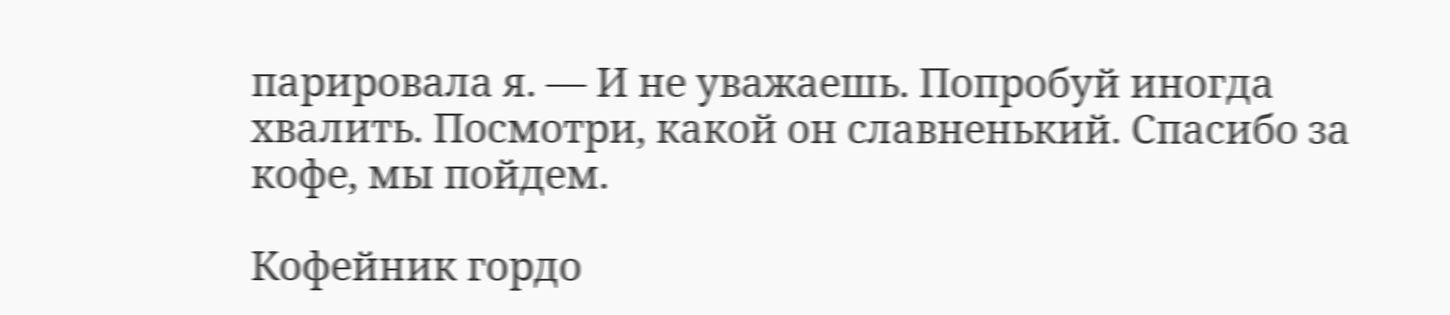парировала я. — И не уважаешь. Попробуй иногда хвалить. Посмотри, какой он славненький. Спасибо за кофе, мы пойдем.

Кофейник гордо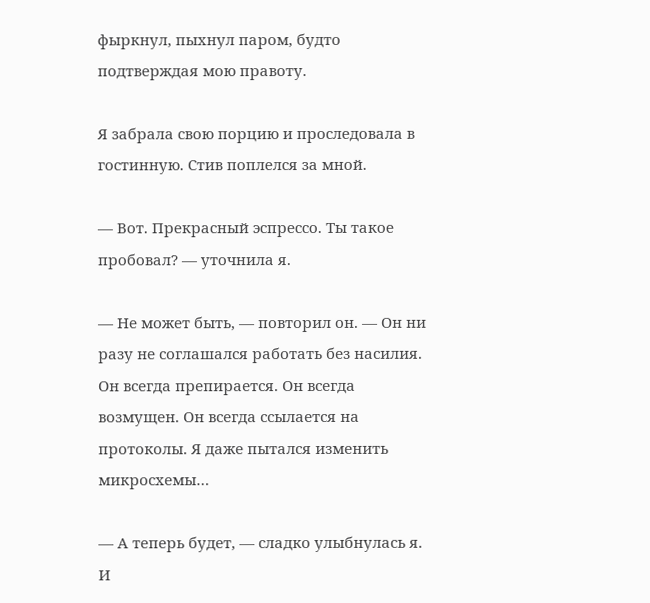фыркнул, пыхнул паром, будто подтверждая мою правоту.

Я забрала свою порцию и проследовала в гостинную. Стив поплелся за мной.

— Вот. Прекрасный эспрессо. Ты такое пробовал? — уточнила я.

— Не может быть, — повторил он. — Он ни разу не соглашался работать без насилия. Он всегда препирается. Он всегда возмущен. Он всегда ссылается на протоколы. Я даже пытался изменить микросхемы…

— А теперь будет, — сладко улыбнулась я. И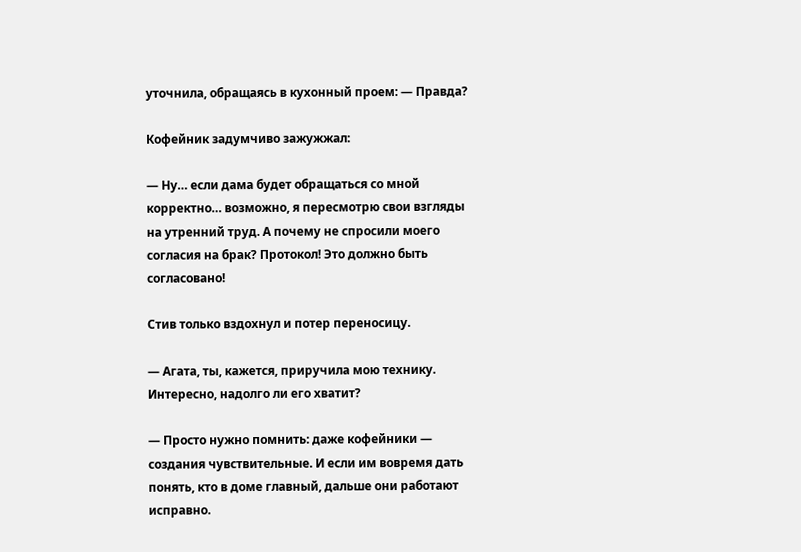уточнила, обращаясь в кухонный проем: — Правда?

Кофейник задумчиво зажужжал:

— Ну… если дама будет обращаться со мной корректно… возможно, я пересмотрю свои взгляды на утренний труд. А почему не спросили моего согласия на брак? Протокол! Это должно быть согласовано!

Стив только вздохнул и потер переносицу.

— Агата, ты, кажется, приручила мою технику. Интересно, надолго ли его хватит?

— Просто нужно помнить: даже кофейники — создания чувствительные. И если им вовремя дать понять, кто в доме главный, дальше они работают исправно.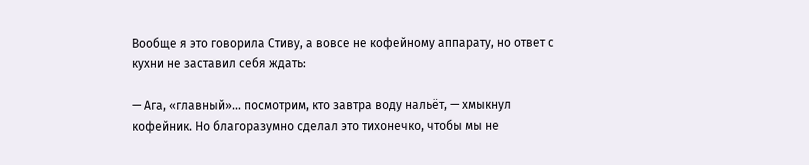Вообще я это говорила Стиву, а вовсе не кофейному аппарату, но ответ с кухни не заставил себя ждать:

— Ага, «главный»… посмотрим, кто завтра воду нальёт, — хмыкнул кофейник. Но благоразумно сделал это тихонечко, чтобы мы не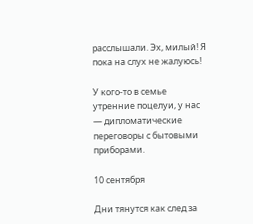расслышали. Эх, милый! Я пока на слух не жалуюсь!

У кого-то в семье утренние поцелуи, у нас — дипломатические переговоры с бытовыми приборами.

10 сентября

Дни тянутся как след за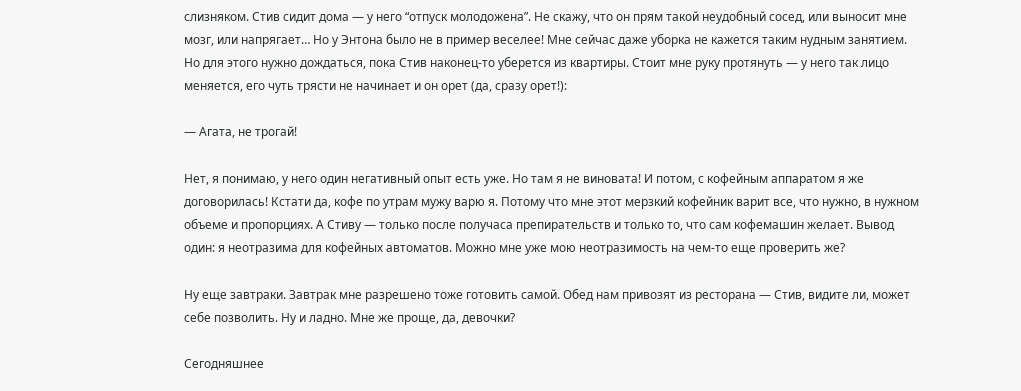слизняком. Стив сидит дома — у него “отпуск молодожена”. Не скажу, что он прям такой неудобный сосед, или выносит мне мозг, или напрягает… Но у Энтона было не в пример веселее! Мне сейчас даже уборка не кажется таким нудным занятием. Но для этого нужно дождаться, пока Стив наконец-то уберется из квартиры. Стоит мне руку протянуть — у него так лицо меняется, его чуть трясти не начинает и он орет (да, сразу орет!):

— Агата, не трогай!

Нет, я понимаю, у него один негативный опыт есть уже. Но там я не виновата! И потом, с кофейным аппаратом я же договорилась! Кстати да, кофе по утрам мужу варю я. Потому что мне этот мерзкий кофейник варит все, что нужно, в нужном объеме и пропорциях. А Стиву — только после получаса препирательств и только то, что сам кофемашин желает. Вывод один: я неотразима для кофейных автоматов. Можно мне уже мою неотразимость на чем-то еще проверить же?

Ну еще завтраки. Завтрак мне разрешено тоже готовить самой. Обед нам привозят из ресторана — Стив, видите ли, может себе позволить. Ну и ладно. Мне же проще, да, девочки?

Сегодняшнее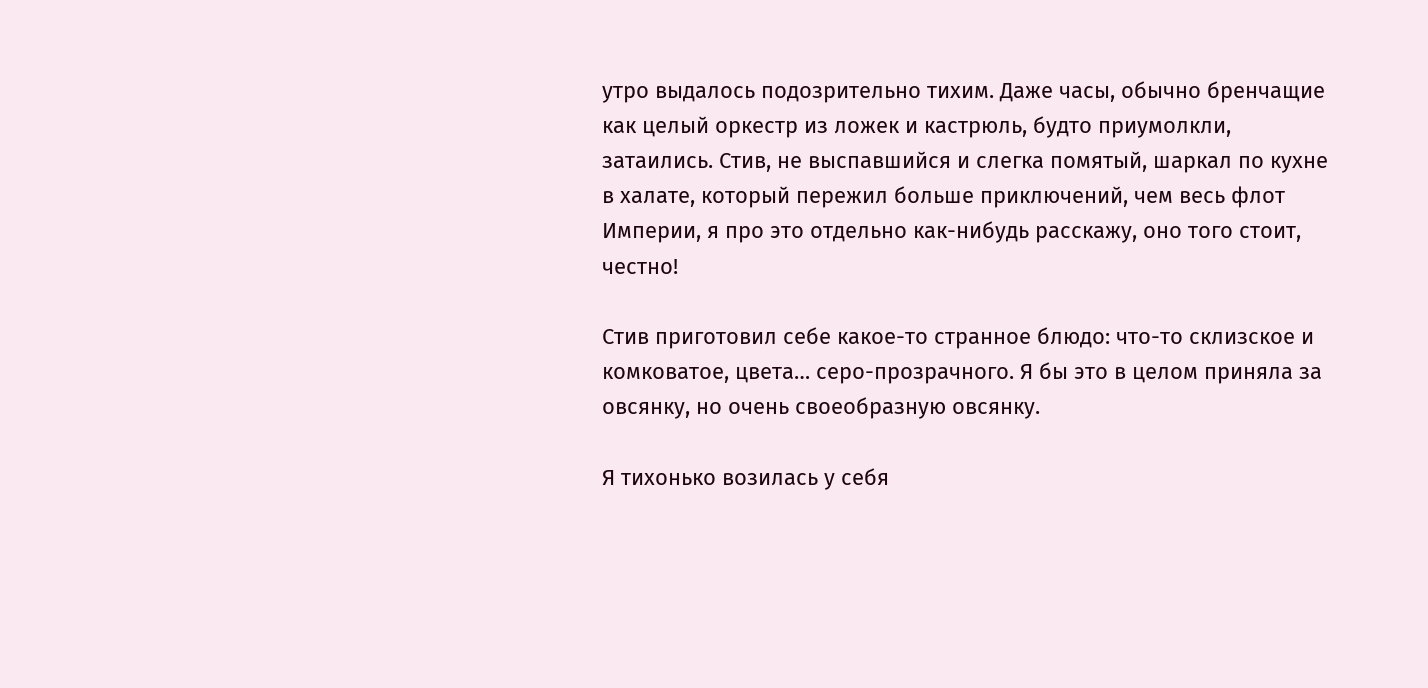утро выдалось подозрительно тихим. Даже часы, обычно бренчащие как целый оркестр из ложек и кастрюль, будто приумолкли, затаились. Стив, не выспавшийся и слегка помятый, шаркал по кухне в халате, который пережил больше приключений, чем весь флот Империи, я про это отдельно как-нибудь расскажу, оно того стоит, честно!

Стив приготовил себе какое-то странное блюдо: что-то склизское и комковатое, цвета… серо-прозрачного. Я бы это в целом приняла за овсянку, но очень своеобразную овсянку.

Я тихонько возилась у себя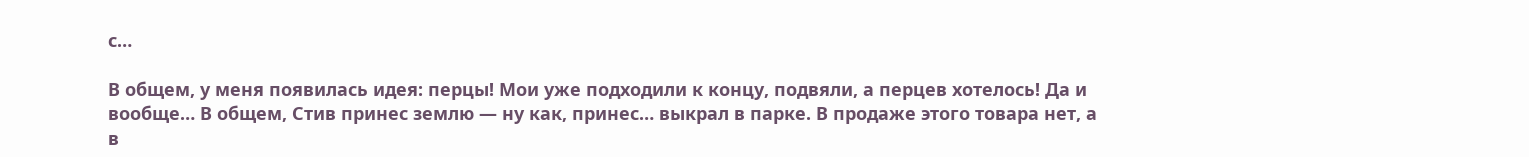с…

В общем, у меня появилась идея: перцы! Мои уже подходили к концу, подвяли, а перцев хотелось! Да и вообще… В общем, Стив принес землю — ну как, принес… выкрал в парке. В продаже этого товара нет, а в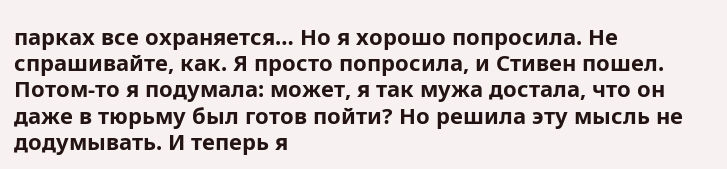парках все охраняется… Но я хорошо попросила. Не спрашивайте, как. Я просто попросила, и Стивен пошел. Потом-то я подумала: может, я так мужа достала, что он даже в тюрьму был готов пойти? Но решила эту мысль не додумывать. И теперь я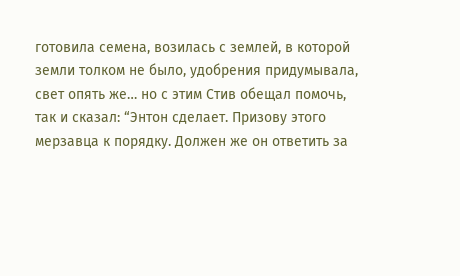готовила семена, возилась с землей, в которой земли толком не было, удобрения придумывала, свет опять же… но с этим Стив обещал помочь, так и сказал: “Энтон сделает. Призову этого мерзавца к порядку. Должен же он ответить за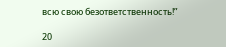всю свою безответственность!”

20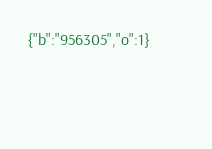{"b":"956305","o":1}